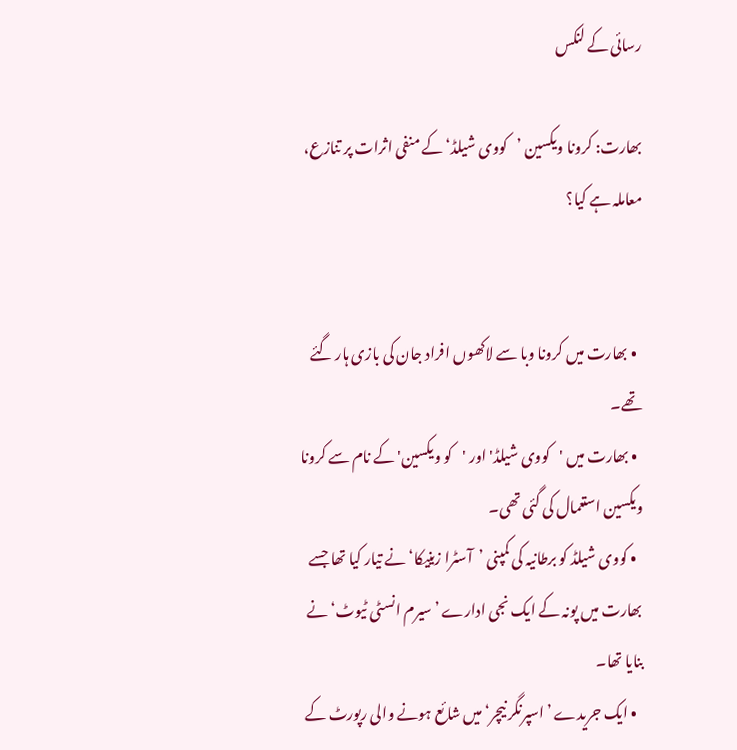رسائی کے لنکس

بھارت: کرونا ویکسین ’کووی شیلڈ‘ کے منفی اثرات پر تنازع، معاملہ ہے کیا؟


  • بھارت میں کرونا وبا سے لاکھوں افراد جان کی بازی ہار گئے تھے۔
  • بھارت میں 'کووی شیلڈ' اور 'کو ویکسین' کے نام سے کرونا ویکسین استعمال کی گئی تھی۔
  • کووی شیلڈ کو برطانیہ کی کمپنی ’آسٹرا زینیکا‘ نے تیار کیا تھا جسے بھارت میں پونہ کے ایک نجی ادارے ’سیرم انسٹی ٹیوٹ‘ نے بنایا تھا۔
  • ایک جریدے ’اسپرنگر نیچر‘ میں شائع ہونے والی رپورٹ کے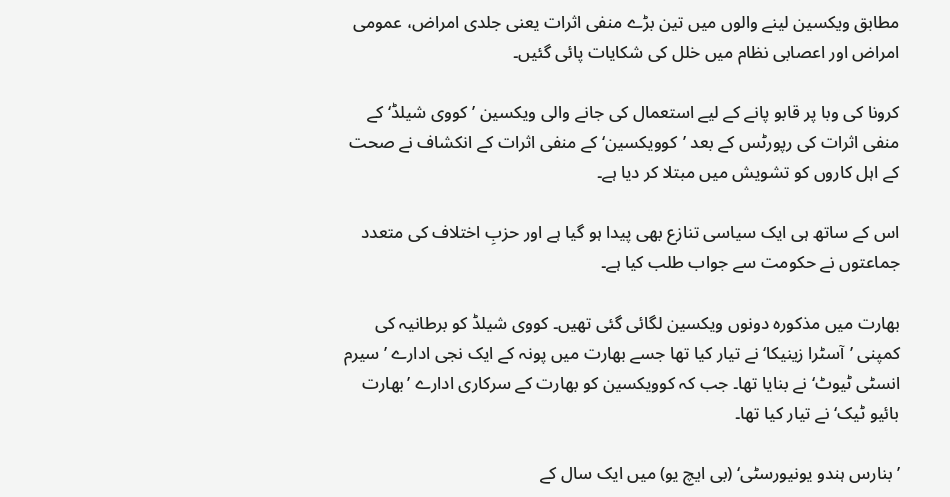مطابق ویکسین لینے والوں میں تین بڑے منفی اثرات یعنی جلدی امراض، عمومی امراض اور اعصابی نظام میں خلل کی شکایات پائی گئیں۔

کرونا کی وبا پر قابو پانے کے لیے استعمال کی جانے والی ویکسین ’کووی شیلڈ‘ کے منفی اثرات کی رپورٹس کے بعد ’کوویکسین‘ کے منفی اثرات کے انکشاف نے صحت کے اہل کاروں کو تشویش میں مبتلا کر دیا ہے۔

اس کے ساتھ ہی ایک سیاسی تنازع بھی پیدا ہو گیا ہے اور حزبِ اختلاف کی متعدد جماعتوں نے حکومت سے جواب طلب کیا ہے۔

بھارت میں مذکورہ دونوں ویکسین لگائی گئی تھیں۔ کووی شیلڈ کو برطانیہ کی کمپنی ’آسٹرا زینیکا‘ نے تیار کیا تھا جسے بھارت میں پونہ کے ایک نجی ادارے ’سیرم انسٹی ٹیوٹ‘ نے بنایا تھا۔ جب کہ کوویکسین کو بھارت کے سرکاری ادارے ’بھارت بائیو ٹیک‘ نے تیار کیا تھا۔

’بنارس ہندو یونیورسٹی‘ (بی ایچ یو) میں ایک سال کے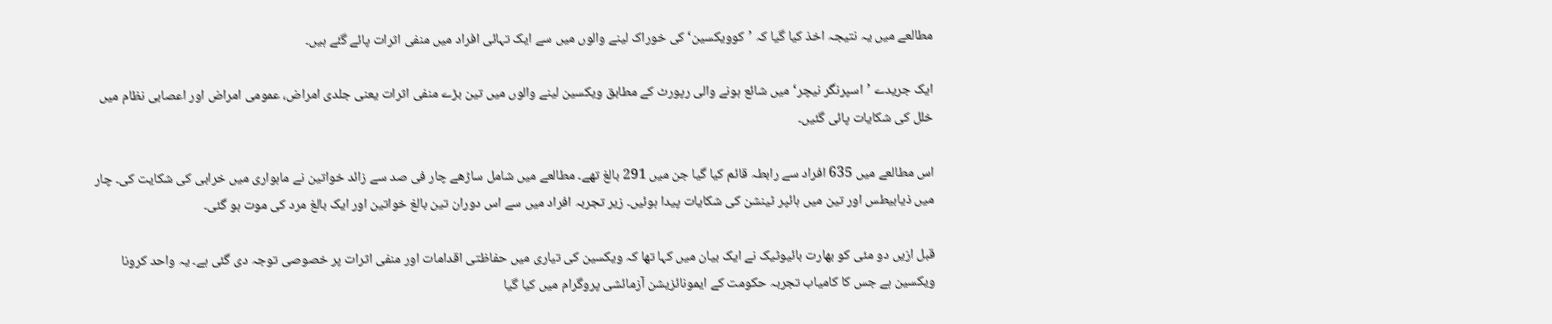مطالعے میں یہ نتیجہ اخذ کیا گیا کہ ’کوویکسین‘ کی خوراک لینے والوں میں سے ایک تہائی افراد میں منفی اثرات پائے گئے ہیں۔

ایک جریدے ’اسپرنگر نیچر‘ میں شائع ہونے والی رپورٹ کے مطابق ویکسین لینے والوں میں تین بڑے منفی اثرات یعنی جلدی امراض، عمومی امراض اور اعصابی نظام میں خلل کی شکایات پائی گئیں۔

اس مطالعے میں 635 افراد سے رابطہ قائم کیا گیا جن میں 291 بالغ تھے۔ مطالعے میں شامل ساڑھے چار فی صد سے زائد خواتین نے ماہواری میں خرابی کی شکایت کی۔ چار میں ذیابیطس اور تین میں ہائپر ٹینشن کی شکایات پیدا ہوئیں۔ زیر تجربہ افراد میں سے اس دوران تین بالغ خواتین اور ایک بالغ مرد کی موت ہو گئی۔

قبل ازیں دو مئی کو بھارت بائیوٹیک نے ایک بیان میں کہا تھا کہ ویکسین کی تیاری میں حفاظتی اقدامات اور منفی اثرات پر خصوصی توجہ دی گئی ہے۔ یہ واحد کرونا ویکسین ہے جس کا کامیاب تجربہ حکومت کے ایمونائزیشن آزمائشی پروگرام میں کیا گیا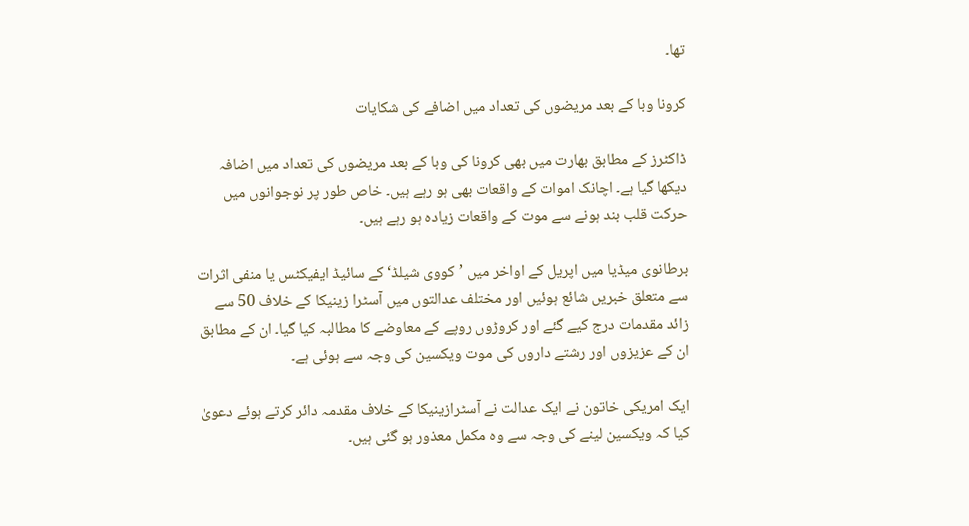تھا۔

کرونا وبا کے بعد مریضوں کی تعداد میں اضافے کی شکایات

ڈاکٹرز کے مطابق بھارت میں بھی کرونا کی وبا کے بعد مریضوں کی تعداد میں اضافہ دیکھا گیا ہے۔ اچانک اموات کے واقعات بھی ہو رہے ہیں۔ خاص طور پر نوجوانوں میں حرکت قلب بند ہونے سے موت کے واقعات زیادہ ہو رہے ہیں۔

برطانوی میڈیا میں اپریل کے اواخر میں ’کووی شیلڈ‘ کے سائیڈ ایفیکٹس یا منفی اثرات سے متعلق خبریں شائع ہوئیں اور مختلف عدالتوں میں آسٹرا زینیکا کے خلاف 50 سے زائد مقدمات درج کیے گئے اور کروڑوں روپے کے معاوضے کا مطالبہ کیا گیا۔ ان کے مطابق ان کے عزیزوں اور رشتے داروں کی موت ویکسین کی وجہ سے ہوئی ہے۔

ایک امریکی خاتون نے ایک عدالت نے آسٹرازینیکا کے خلاف مقدمہ دائر کرتے ہوئے دعویٰ کیا کہ ویکسین لینے کی وجہ سے وہ مکمل معذور ہو گئی ہیں۔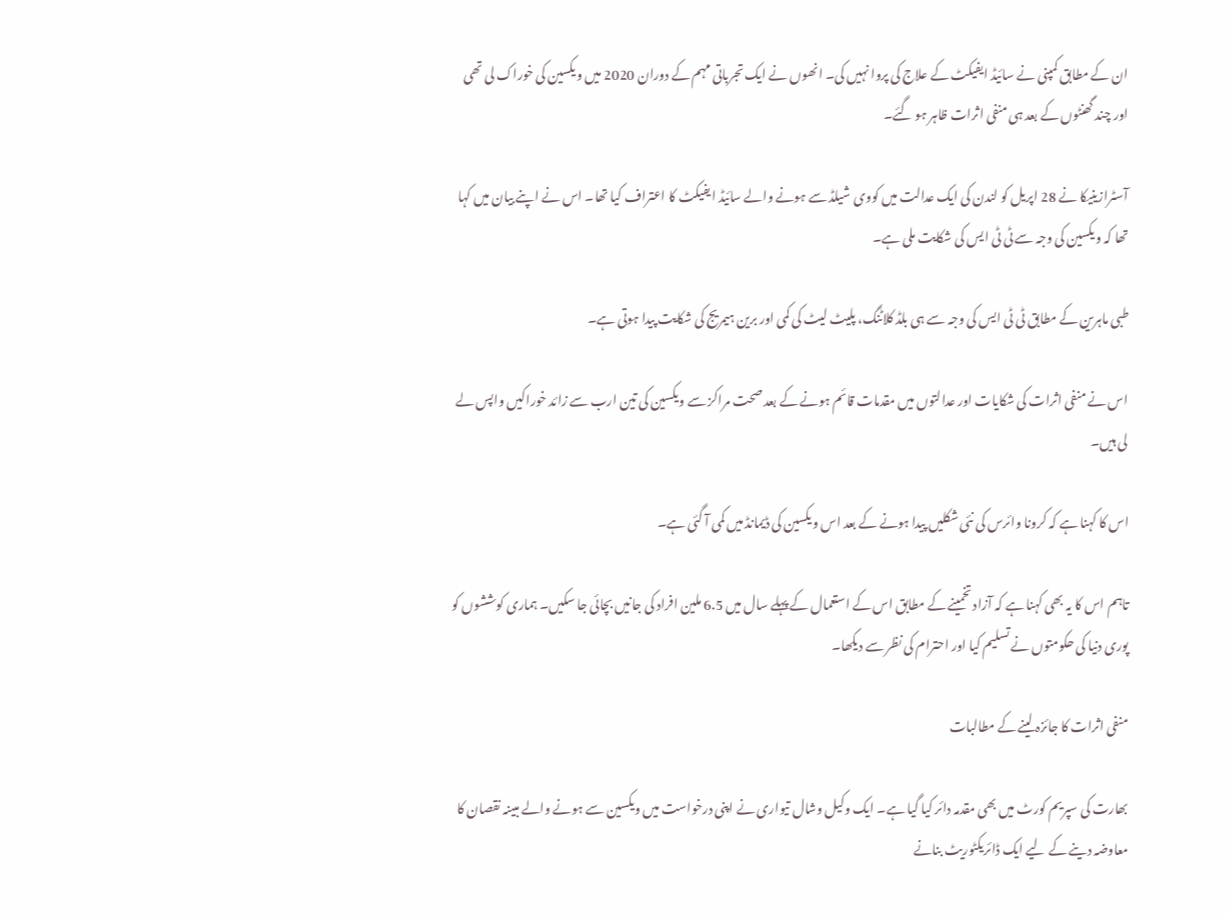ان کے مطابق کمپنی نے سائیڈ ایفیکٹ کے علاج کی پروا نہیں کی۔ انھوں نے ایک تجرباتی مہم کے دوران 2020 میں ویکسین کی خوراک لی تھی اور چند گھنٹوں کے بعد ہی منفی اثرات ظاہر ہو گئے۔

آسٹرازینیکا نے 28 اپریل کو لندن کی ایک عدالت میں کووی شیلڈ سے ہونے والے سائیڈ ایفیکٹ کا اعتراف کیا تھا۔ اس نے اپنے بیان میں کہا تھا کہ ویکسین کی وجہ سے ٹی ٹی ایس کی شکایت ملی ہے۔

طبی ماہرین کے مطابق ٹی ٹی ایس کی وجہ سے ہی بلڈ کلاٹنگ، پلیٹ لیٹ کی کمی اور برین ہیمریج کی شکایت پیدا ہوتی ہے۔

اس نے منفی اثرات کی شکایات اور عدالتوں میں مقدمات قائم ہونے کے بعد صحت مراکز سے ویکسین کی تین ارب سے زائد خوراکیں واپس لے لی ہیں۔

اس کا کہنا ہے کہ کرونا وائرس کی نئی شکلیں پیدا ہونے کے بعد اس ویکسین کی ڈیمانڈ میں کمی آ گئی ہے۔

تاہم اس کا یہ بھی کہنا ہے کہ آزاد تخمینے کے مطابق اس کے استعمال کے پہلے سال میں 6.5 ملین افراد کی جانیں بچائی جا سکیں۔ ہماری کوششوں کو پوری دنیا کی حکومتوں نے تسلیم کیا اور احترام کی نظر سے دیکھا۔

منفی اثرات کا جائزہ لینے کے مطالبات

بھارت کی سپریم کورٹ میں بھی مقدمہ دائر کیا گیا ہے۔ ایک وکیل وشال تیواری نے اپنی درخواست میں ویکسین سے ہونے والے مبینہ نقصان کا معاوضہ دینے کے لیے ایک ڈائریکٹوریٹ بنانے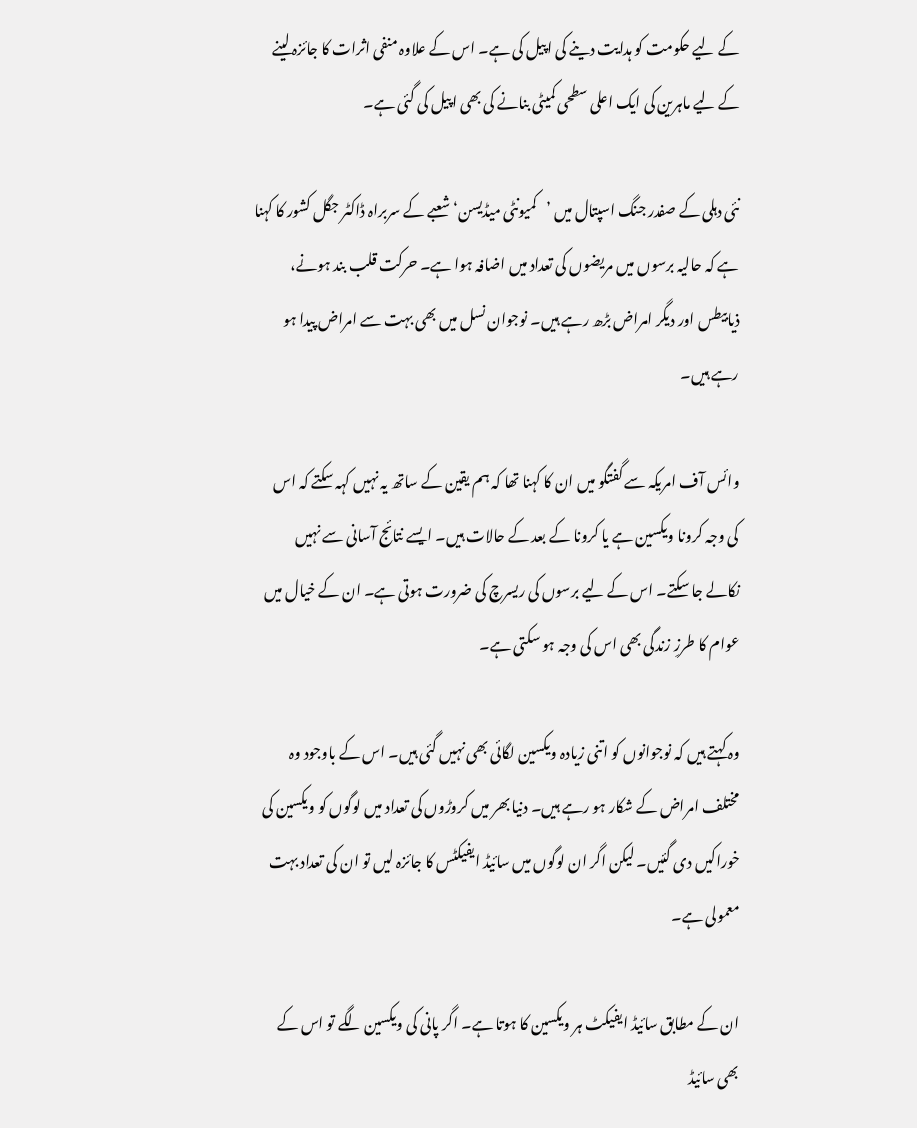کے لیے حکومت کو ہدایت دینے کی اپیل کی ہے۔ اس کے علاوہ منفی اثرات کا جائزہ لینے کے لیے ماہرین کی ایک اعلی سطحی کمیٹی بنانے کی بھی اپیل کی گئی ہے۔

نئی دہلی کے صفدر جنگ اسپتال میں ’کمیونٹی میڈیسن‘ شعبے کے سربراہ ڈاکٹر جگل کشور کا کہنا ہے کہ حالیہ برسوں میں مریضوں کی تعداد میں اضافہ ہوا ہے۔ حرکت قلب بند ہونے، ذیابیطس اور دیگر امراض بڑھ رہے ہیں۔ نوجوان نسل میں بھی بہت سے امراض پیدا ہو رہے ہیں۔

وائس آف امریکہ سے گفتگو میں ان کا کہنا تھا کہ ہم یقین کے ساتھ یہ نہیں کہہ سکتے کہ اس کی وجہ کرونا ویکسین ہے یا کرونا کے بعد کے حالات ہیں۔ ایسے نتائج آسانی سے نہیں نکالے جا سکتے۔ اس کے لیے برسوں کی ریسرچ کی ضرورت ہوتی ہے۔ ان کے خیال میں عوام کا طرزِ زندگی بھی اس کی وجہ ہو سکتی ہے۔

وہ کہتے ہیں کہ نوجوانوں کو اتنی زیادہ ویکسین لگائی بھی نہیں گئی ہیں۔ اس کے باوجود وہ مختلف امراض کے شکار ہو رہے ہیں۔ دنیا بھر میں کروڑوں کی تعداد میں لوگوں کو ویکسین کی خوراکیں دی گئیں۔ لیکن اگر ان لوگوں میں سائیڈ ایفیکٹس کا جائزہ لیں تو ان کی تعداد بہت معمولی ہے۔

ان کے مطابق سائیڈ ایفیکٹ ہر ویکسین کا ہوتا ہے۔ اگر پانی کی ویکسین لگے تو اس کے بھی سائیڈ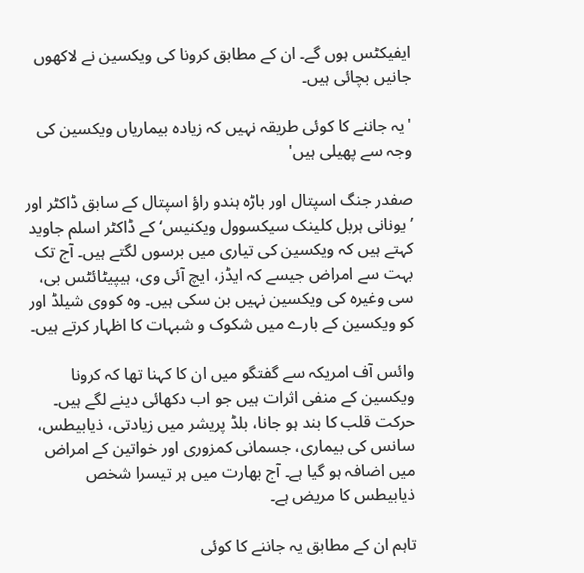ایفیکٹس ہوں گے۔ ان کے مطابق کرونا کی ویکسین نے لاکھوں جانیں بچائی ہیں۔

'یہ جاننے کا کوئی طریقہ نہیں کہ زیادہ بیماریاں ویکسین کی وجہ سے پھیلی ہیں'

صفدر جنگ اسپتال اور باڑہ ہندو راؤ اسپتال کے سابق ڈاکٹر اور ’یونانی ہربل کلینک سیکسوول ویکنیس‘ کے ڈاکٹر اسلم جاوید کہتے ہیں کہ ویکسین کی تیاری میں برسوں لگتے ہیں۔ آج تک بہت سے امراض جیسے کہ ایڈز، ایچ آئی وی، ہیپیٹائٹس بی، سی وغیرہ کی ویکسین نہیں بن سکی ہیں۔ وہ کووی شیلڈ اور کو ویکسین کے بارے میں شکوک و شبہات کا اظہار کرتے ہیں۔

وائس آف امریکہ سے گفتگو میں ان کا کہنا تھا کہ کرونا ویکسین کے منفی اثرات ہیں جو اب دکھائی دینے لگے ہیں۔ حرکت قلب کا بند ہو جانا، بلڈ پریشر میں زیادتی، ذیابیطس، سانس کی بیماری، جسمانی کمزوری اور خواتین کے امراض میں اضافہ ہو گیا ہے۔ آج بھارت میں ہر تیسرا شخص ذیابیطس کا مریض ہے۔

تاہم ان کے مطابق یہ جاننے کا کوئی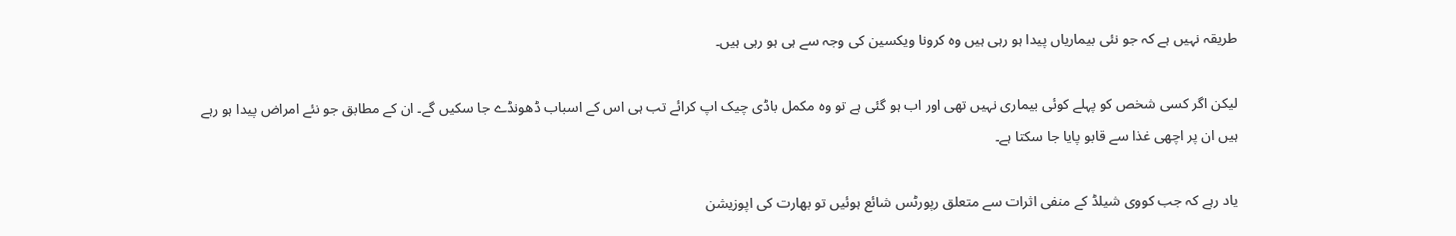طریقہ نہیں ہے کہ جو نئی بیماریاں پیدا ہو رہی ہیں وہ کرونا ویکسین کی وجہ سے ہی ہو رہی ہیں۔

لیکن اگر کسی شخص کو پہلے کوئی بیماری نہیں تھی اور اب ہو گئی ہے تو وہ مکمل باڈی چیک اپ کرائے تب ہی اس کے اسباب ڈھونڈے جا سکیں گے۔ ان کے مطابق جو نئے امراض پیدا ہو رہے ہیں ان پر اچھی غذا سے قابو پایا جا سکتا ہے۔

یاد رہے کہ جب کووی شیلڈ کے منفی اثرات سے متعلق رپورٹس شائع ہوئیں تو بھارت کی اپوزیشن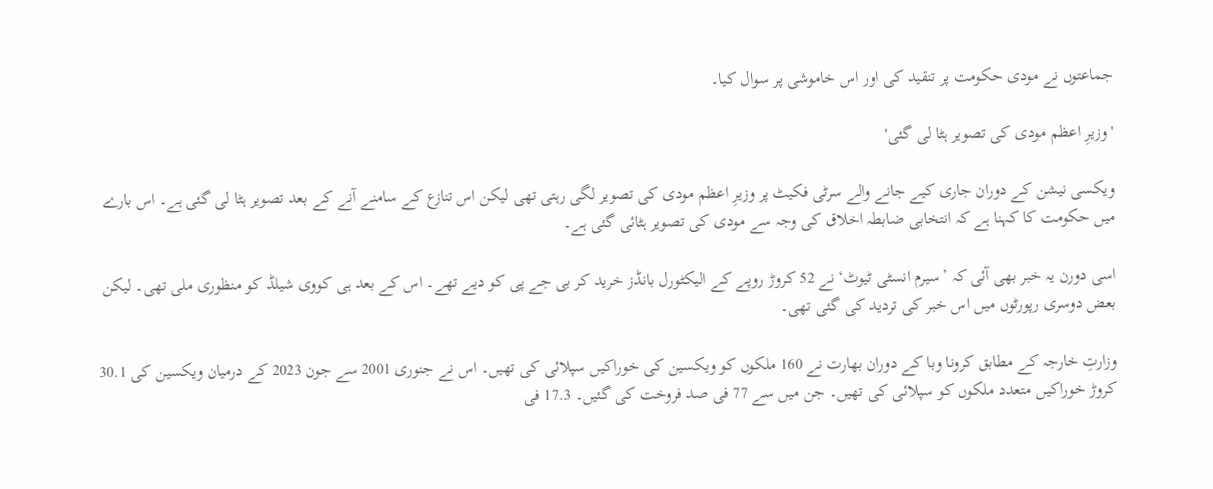جماعتوں نے مودی حکومت پر تنقید کی اور اس خاموشی پر سوال کیا۔

'وزیرِ اعظم مودی کی تصویر ہٹا لی گئی'

ویکسی نیشن کے دوران جاری کیے جانے والے سرٹی فکیٹ پر وزیرِ اعظم مودی کی تصویر لگی رہتی تھی لیکن اس تنازع کے سامنے آنے کے بعد تصویر ہٹا لی گئی ہے۔ اس بارے میں حکومت کا کہنا ہے کہ انتخابی ضابطہ اخلاق کی وجہ سے مودی کی تصویر ہٹائی گئی ہے۔

اسی دورن یہ خبر بھی آئی کہ ’سیرم انسٹی ٹیوٹ‘ نے 52 کروڑ روپے کے الیکٹورل بانڈز خرید کر بی جے پی کو دیے تھے۔ اس کے بعد ہی کووی شیلڈ کو منظوری ملی تھی۔ لیکن بعض دوسری رپورٹوں میں اس خبر کی تردید کی گئی تھی۔

وزارتِ خارجہ کے مطابق کرونا وبا کے دوران بھارت نے 160 ملکوں کو ویکسین کی خوراکیں سپلائی کی تھیں۔ اس نے جنوری 2001 سے جون 2023 کے درمیان ویکسین کی 30.1 کروڑ خوراکیں متعدد ملکوں کو سپلائی کی تھیں۔ جن میں سے 77 فی صد فروخت کی گئیں۔ 17.3 فی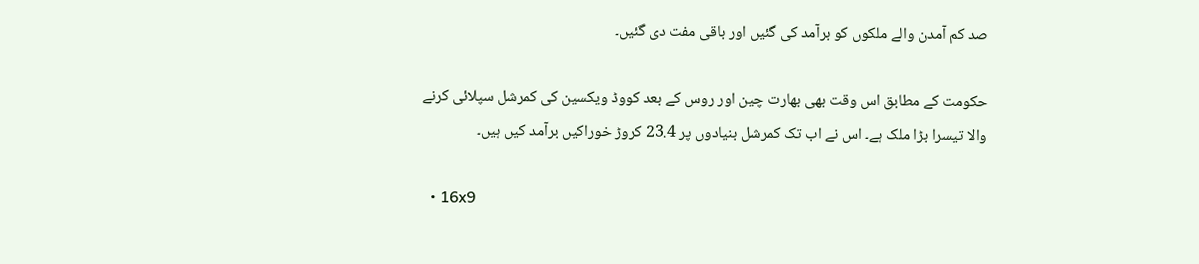صد کم آمدن والے ملکوں کو برآمد کی گئیں اور باقی مفت دی گئیں۔

حکومت کے مطابق اس وقت بھی بھارت چین اور روس کے بعد کووڈ ویکسین کی کمرشل سپلائی کرنے والا تیسرا بڑا ملک ہے۔ اس نے اب تک کمرشل بنیادوں پر 23.4 کروڑ خوراکیں برآمد کیں ہیں۔

  • 16x9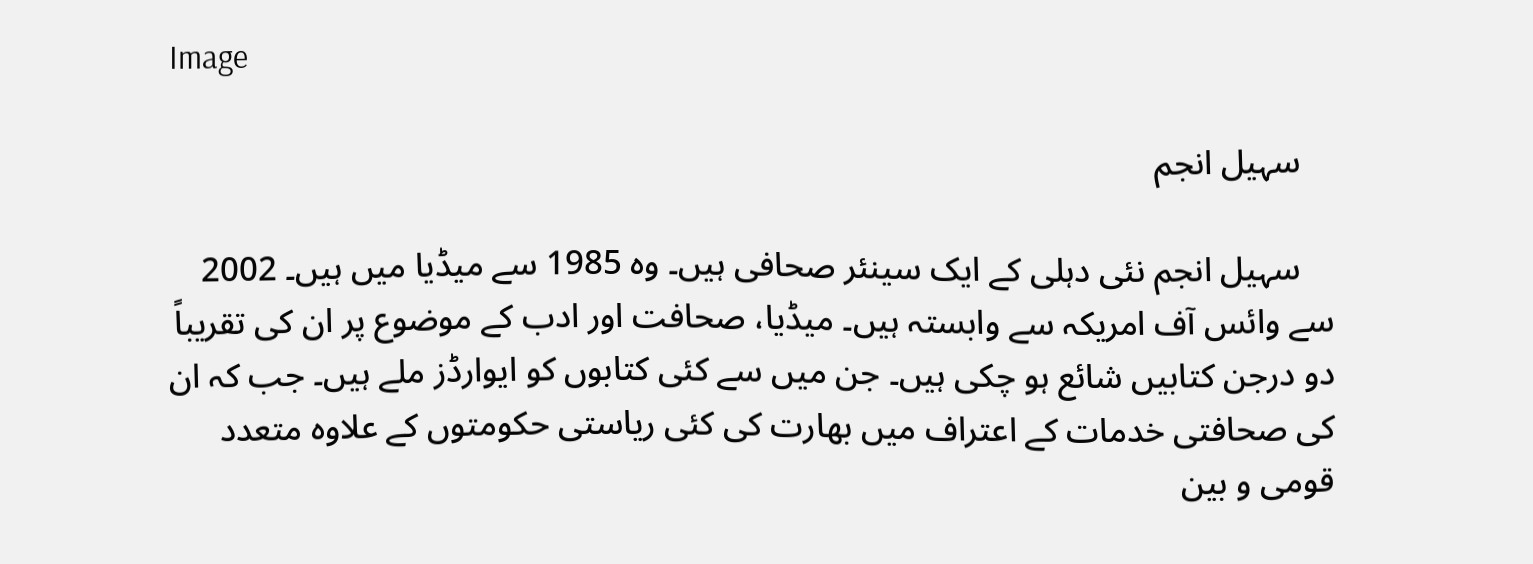Image

    سہیل انجم

    سہیل انجم نئی دہلی کے ایک سینئر صحافی ہیں۔ وہ 1985 سے میڈیا میں ہیں۔ 2002 سے وائس آف امریکہ سے وابستہ ہیں۔ میڈیا، صحافت اور ادب کے موضوع پر ان کی تقریباً دو درجن کتابیں شائع ہو چکی ہیں۔ جن میں سے کئی کتابوں کو ایوارڈز ملے ہیں۔ جب کہ ان کی صحافتی خدمات کے اعتراف میں بھارت کی کئی ریاستی حکومتوں کے علاوہ متعدد قومی و بین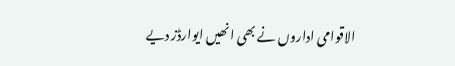الاقوامی اداروں نے بھی انھیں ایوارڈز دیے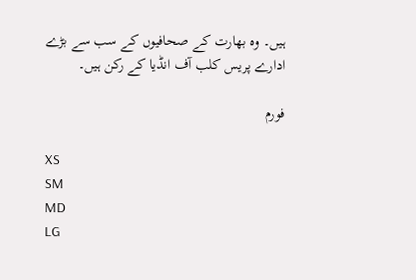ہیں۔ وہ بھارت کے صحافیوں کے سب سے بڑے ادارے پریس کلب آف انڈیا کے رکن ہیں۔

فورم

XS
SM
MD
LG